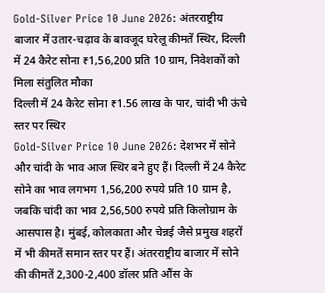Gold-Silver Price 10 June 2026: अंतरराष्ट्रीय बाजार में उतार-चढ़ाव के बावजूद घरेलू कीमतें स्थिर, दिल्ली में 24 कैरेट सोना ₹1,56,200 प्रति 10 ग्राम, निवेशकों को मिला संतुलित मौका
दिल्ली में 24 कैरेट सोना ₹1.56 लाख के पार, चांदी भी ऊंचे स्तर पर स्थिर
Gold-Silver Price 10 June 2026: देशभर में सोने और चांदी के भाव आज स्थिर बने हुए हैं। दिल्ली में 24 कैरेट सोने का भाव लगभग 1,56,200 रुपये प्रति 10 ग्राम है, जबकि चांदी का भाव 2,56,500 रुपये प्रति किलोग्राम के आसपास है। मुंबई, कोलकाता और चेन्नई जैसे प्रमुख शहरों में भी कीमतें समान स्तर पर हैं। अंतरराष्ट्रीय बाजार में सोने की कीमतें 2,300-2,400 डॉलर प्रति औंस के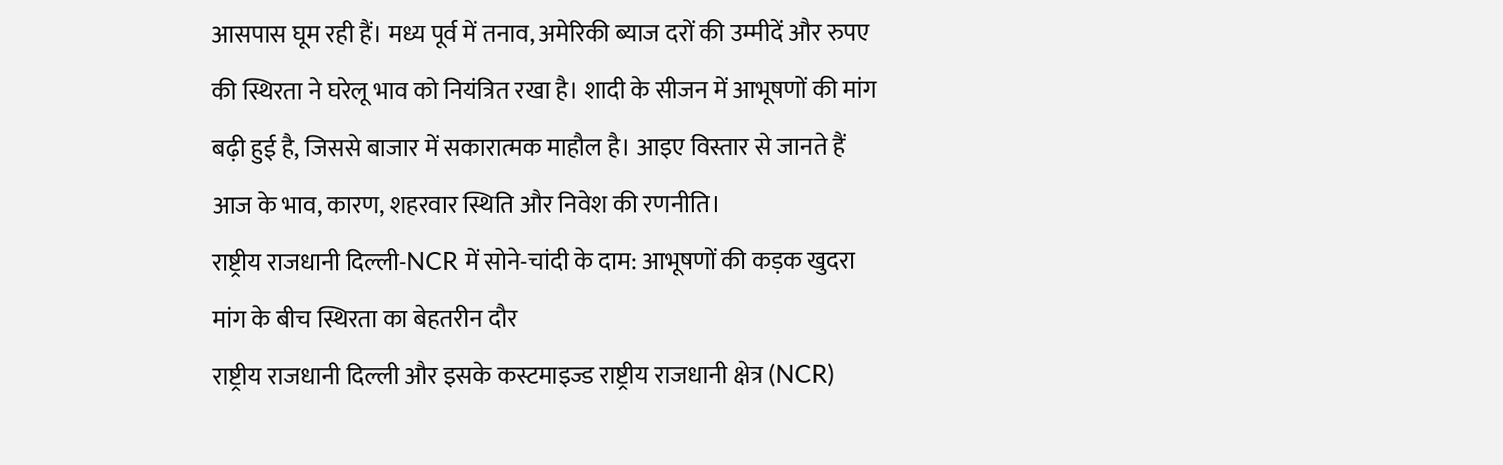आसपास घूम रही हैं। मध्य पूर्व में तनाव, अमेरिकी ब्याज दरों की उम्मीदें और रुपए की स्थिरता ने घरेलू भाव को नियंत्रित रखा है। शादी के सीजन में आभूषणों की मांग बढ़ी हुई है, जिससे बाजार में सकारात्मक माहौल है। आइए विस्तार से जानते हैं आज के भाव, कारण, शहरवार स्थिति और निवेश की रणनीति।
राष्ट्रीय राजधानी दिल्ली-NCR में सोने-चांदी के दाम: आभूषणों की कड़क खुदरा मांग के बीच स्थिरता का बेहतरीन दौर
राष्ट्रीय राजधानी दिल्ली और इसके कस्टमाइज्ड राष्ट्रीय राजधानी क्षेत्र (NCR)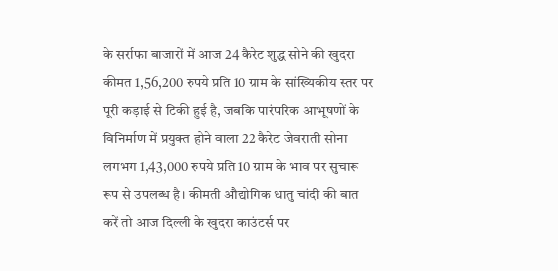के सर्राफा बाजारों में आज 24 कैरेट शुद्ध सोने की खुदरा कीमत 1,56,200 रुपये प्रति 10 ग्राम के सांख्यिकीय स्तर पर पूरी कड़ाई से टिकी हुई है, जबकि पारंपरिक आभूषणों के विनिर्माण में प्रयुक्त होने वाला 22 कैरेट जेवराती सोना लगभग 1,43,000 रुपये प्रति 10 ग्राम के भाव पर सुचारू रूप से उपलब्ध है। कीमती औद्योगिक धातु चांदी की बात करें तो आज दिल्ली के खुदरा काउंटर्स पर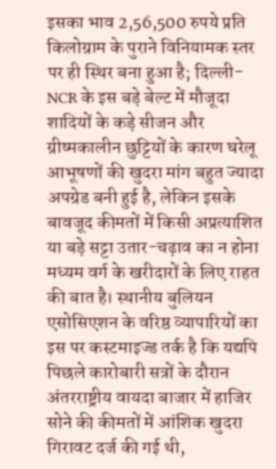इसका भाव 2,56,500 रुपये प्रति किलोग्राम के पुराने विनियामक स्तर पर ही स्थिर बना हुआ है; दिल्ली-NCR के इस बड़े बेल्ट में मौजूदा शादियों के कड़े सीजन और ग्रीष्मकालीन छुट्टियों के कारण घरेलू आभूषणों की खुदरा मांग बहुत ज्यादा अपग्रेड बनी हुई है, लेकिन इसके बावजूद कीमतों में किसी अप्रत्याशित या बड़े सट्टा उतार-चढ़ाव का न होना मध्यम वर्ग के खरीदारों के लिए राहत की बात है। स्थानीय बुलियन एसोसिएशन के वरिष्ठ व्यापारियों का इस पर कस्टमाइज्ड तर्क है कि यद्यपि पिछले कारोबारी सत्रों के दौरान अंतरराष्ट्रीय वायदा बाजार में हाजिर सोने की कीमतों में आंशिक खुदरा गिरावट दर्ज की गई थी,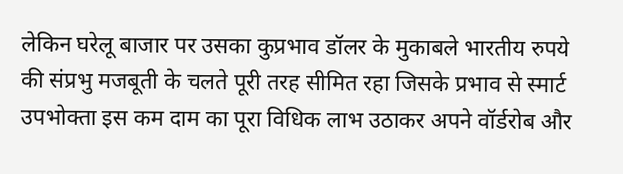लेकिन घरेलू बाजार पर उसका कुप्रभाव डॉलर के मुकाबले भारतीय रुपये की संप्रभु मजबूती के चलते पूरी तरह सीमित रहा जिसके प्रभाव से स्मार्ट उपभोक्ता इस कम दाम का पूरा विधिक लाभ उठाकर अपने वॉर्डरोब और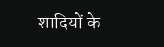शादियों के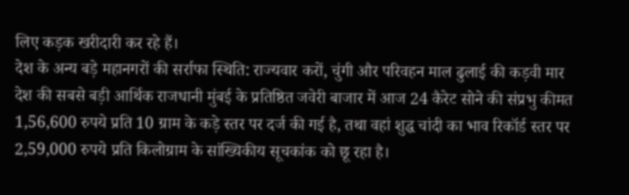लिए कड़क खरीदारी कर रहे हैं।
देश के अन्य बड़े महानगरों की सर्राफा स्थिति: राज्यवार करों, चुंगी और परिवहन माल ढुलाई की कड़वी मार
देश की सबसे बड़ी आर्थिक राजधानी मुंबई के प्रतिष्ठित जवेरी बाजार में आज 24 कैरेट सोने की संप्रभु कीमत 1,56,600 रुपये प्रति 10 ग्राम के कड़े स्तर पर दर्ज की गई है, तथा वहां शुद्ध चांदी का भाव रिकॉर्ड स्तर पर 2,59,000 रुपये प्रति किलोग्राम के सांख्यिकीय सूचकांक को छू रहा है।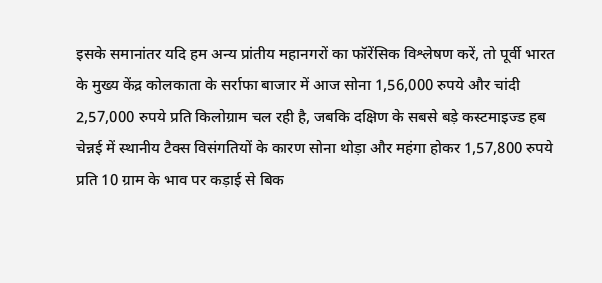इसके समानांतर यदि हम अन्य प्रांतीय महानगरों का फॉरेंसिक विश्लेषण करें, तो पूर्वी भारत के मुख्य केंद्र कोलकाता के सर्राफा बाजार में आज सोना 1,56,000 रुपये और चांदी 2,57,000 रुपये प्रति किलोग्राम चल रही है, जबकि दक्षिण के सबसे बड़े कस्टमाइज्ड हब चेन्नई में स्थानीय टैक्स विसंगतियों के कारण सोना थोड़ा और महंगा होकर 1,57,800 रुपये प्रति 10 ग्राम के भाव पर कड़ाई से बिक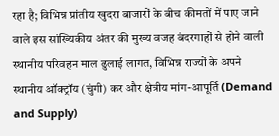रहा है; विभिन्न प्रांतीय खुदरा बाजारों के बीच कीमतों में पाए जाने वाले इस सांख्यिकीय अंतर की मुख्य वजह बंदरगाहों से होने वाली स्थानीय परिवहन माल ढुलाई लागत, विभिन्न राज्यों के अपने स्थानीय ऑक्ट्रॉय (चुंगी) कर और क्षेत्रीय मांग-आपूर्ति (Demand and Supply)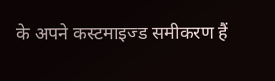के अपने कस्टमाइज्ड समीकरण हैं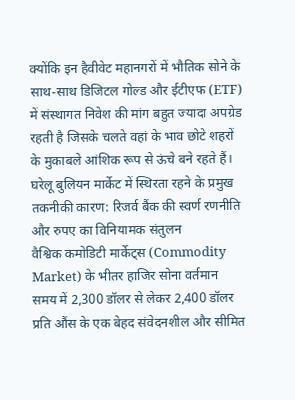क्योंकि इन हैवीवेट महानगरों में भौतिक सोने के साथ-साथ डिजिटल गोल्ड और ईटीएफ (ETF) में संस्थागत निवेश की मांग बहुत ज्यादा अपग्रेड रहती है जिसके चलते वहां के भाव छोटे शहरों के मुकाबले आंशिक रूप से ऊंचे बने रहते हैं।
घरेलू बुलियन मार्केट में स्थिरता रहने के प्रमुख तकनीकी कारण: रिजर्व बैंक की स्वर्ण रणनीति और रुपए का विनियामक संतुलन
वैश्विक कमोडिटी मार्केट्स (Commodity Market) के भीतर हाजिर सोना वर्तमान समय में 2,300 डॉलर से लेकर 2,400 डॉलर प्रति औंस के एक बेहद संवेदनशील और सीमित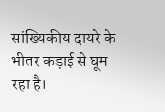सांख्यिकीय दायरे के भीतर कड़ाई से घूम रहा है।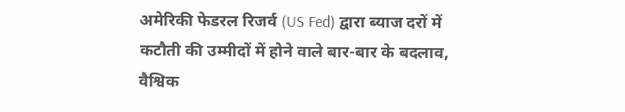अमेरिकी फेडरल रिजर्व (US Fed) द्वारा ब्याज दरों में कटौती की उम्मीदों में होने वाले बार-बार के बदलाव, वैश्विक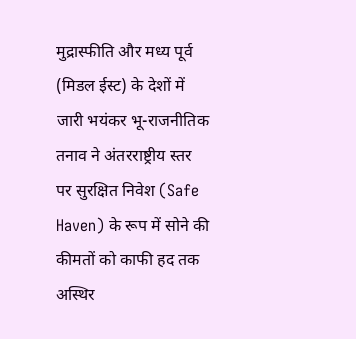मुद्रास्फीति और मध्य पूर्व (मिडल ईस्ट) के देशों में जारी भयंकर भू-राजनीतिक तनाव ने अंतरराष्ट्रीय स्तर पर सुरक्षित निवेश (Safe Haven) के रूप में सोने की कीमतों को काफी हद तक अस्थिर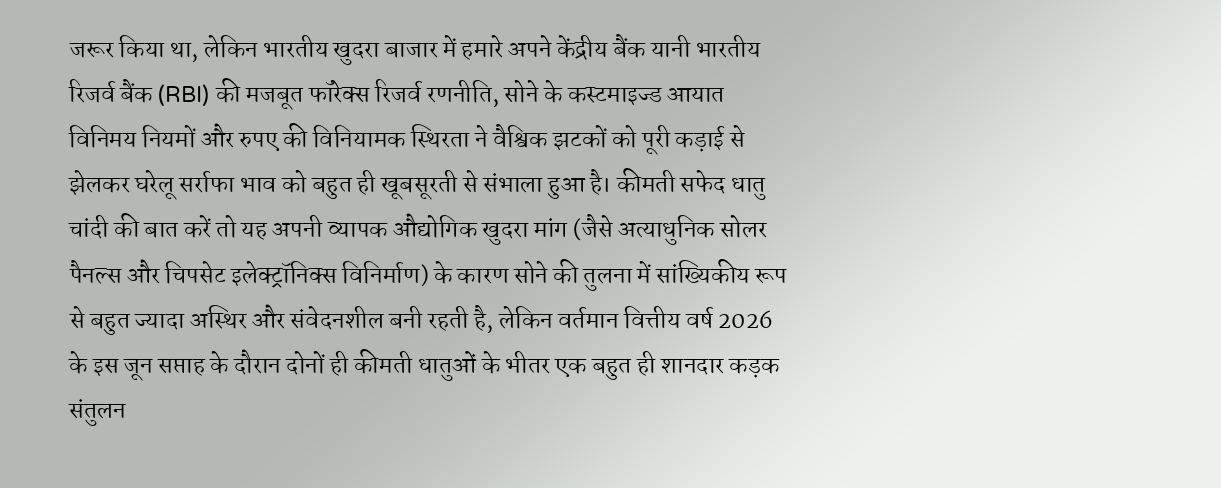जरूर किया था, लेकिन भारतीय खुदरा बाजार में हमारे अपने केंद्रीय बैंक यानी भारतीय रिजर्व बैंक (RBI) की मजबूत फॉरेक्स रिजर्व रणनीति, सोने के कस्टमाइज्ड आयात विनिमय नियमों और रुपए की विनियामक स्थिरता ने वैश्विक झटकों को पूरी कड़ाई से झेलकर घरेलू सर्राफा भाव को बहुत ही खूबसूरती से संभाला हुआ है। कीमती सफेद धातु चांदी की बात करें तो यह अपनी व्यापक औद्योगिक खुदरा मांग (जैसे अत्याधुनिक सोलर पैनल्स और चिपसेट इलेक्ट्रॉनिक्स विनिर्माण) के कारण सोने की तुलना में सांख्यिकीय रूप से बहुत ज्यादा अस्थिर और संवेदनशील बनी रहती है, लेकिन वर्तमान वित्तीय वर्ष 2026 के इस जून सप्ताह के दौरान दोनों ही कीमती धातुओं के भीतर एक बहुत ही शानदार कड़क संतुलन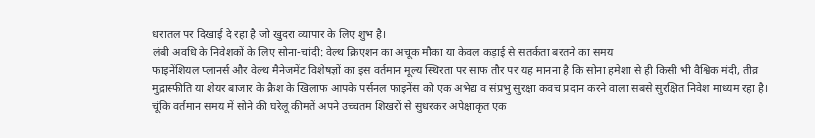धरातल पर दिखाई दे रहा है जो खुदरा व्यापार के लिए शुभ है।
लंबी अवधि के निवेशकों के लिए सोना-चांदी: वेल्थ क्रिएशन का अचूक मौका या केवल कड़ाई से सतर्कता बरतने का समय
फाइनेंशियल प्लानर्स और वेल्थ मैनेजमेंट विशेषज्ञों का इस वर्तमान मूल्य स्थिरता पर साफ तौर पर यह मानना है कि सोना हमेशा से ही किसी भी वैश्विक मंदी, तीव्र मुद्रास्फीति या शेयर बाजार के क्रैश के खिलाफ आपके पर्सनल फाइनेंस को एक अभेद्य व संप्रभु सुरक्षा कवच प्रदान करने वाला सबसे सुरक्षित निवेश माध्यम रहा है। चूंकि वर्तमान समय में सोने की घरेलू कीमतें अपने उच्चतम शिखरों से सुधरकर अपेक्षाकृत एक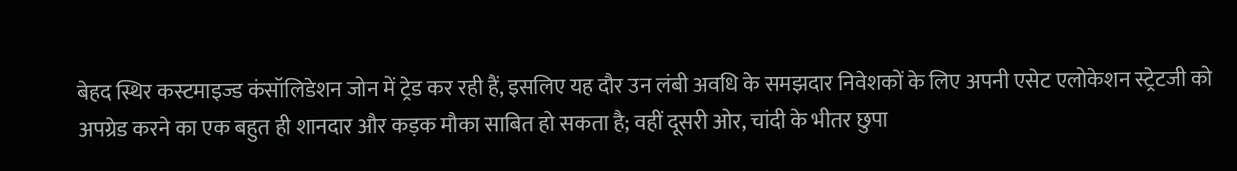बेहद स्थिर कस्टमाइज्ड कंसॉलिडेशन जोन में ट्रेड कर रही हैं, इसलिए यह दौर उन लंबी अवधि के समझदार निवेशकों के लिए अपनी एसेट एलोकेशन स्ट्रेटजी को अपग्रेड करने का एक बहुत ही शानदार और कड़क मौका साबित हो सकता है; वहीं दूसरी ओर, चांदी के भीतर छुपा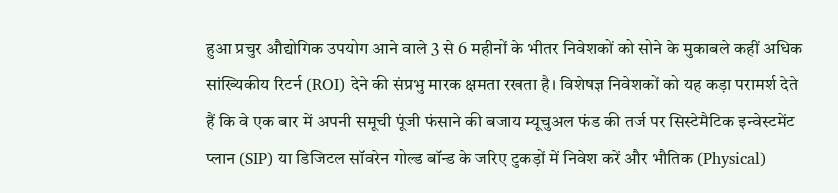हुआ प्रचुर औद्योगिक उपयोग आने वाले 3 से 6 महीनों के भीतर निवेशकों को सोने के मुकाबले कहीं अधिक सांख्यिकीय रिटर्न (ROI) देने की संप्रभु मारक क्षमता रखता है। विशेषज्ञ निवेशकों को यह कड़ा परामर्श देते हैं कि वे एक बार में अपनी समूची पूंजी फंसाने की बजाय म्यूचुअल फंड की तर्ज पर सिस्टेमैटिक इन्वेस्टमेंट प्लान (SIP) या डिजिटल सॉवरेन गोल्ड बॉन्ड के जरिए टुकड़ों में निवेश करें और भौतिक (Physical)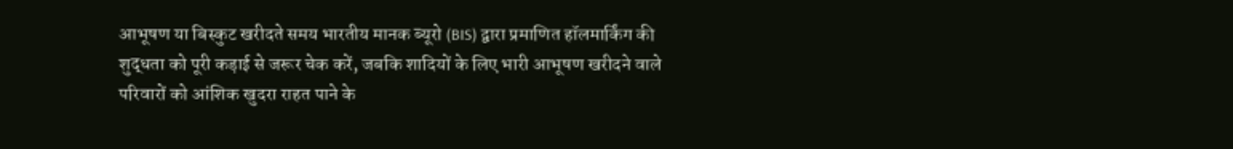आभूषण या बिस्कुट खरीदते समय भारतीय मानक ब्यूरो (BIS) द्वारा प्रमाणित हॉलमार्किंग की शुद्धता को पूरी कड़ाई से जरूर चेक करें, जबकि शादियों के लिए भारी आभूषण खरीदने वाले परिवारों को आंशिक खुदरा राहत पाने के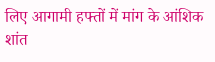लिए आगामी हफ्तों में मांग के आंशिक शांत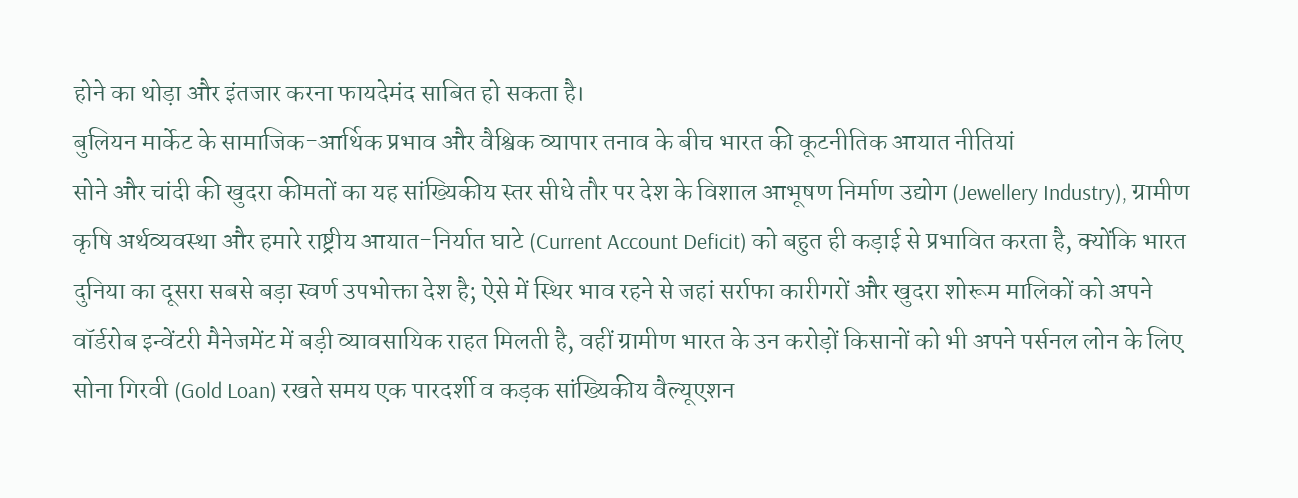होने का थोड़ा और इंतजार करना फायदेमंद साबित हो सकता है।
बुलियन मार्केट के सामाजिक-आर्थिक प्रभाव और वैश्विक व्यापार तनाव के बीच भारत की कूटनीतिक आयात नीतियां
सोने और चांदी की खुदरा कीमतों का यह सांख्यिकीय स्तर सीधे तौर पर देश के विशाल आभूषण निर्माण उद्योग (Jewellery Industry), ग्रामीण कृषि अर्थव्यवस्था और हमारे राष्ट्रीय आयात-निर्यात घाटे (Current Account Deficit) को बहुत ही कड़ाई से प्रभावित करता है, क्योंकि भारत दुनिया का दूसरा सबसे बड़ा स्वर्ण उपभोक्ता देश है; ऐसे में स्थिर भाव रहने से जहां सर्राफा कारीगरों और खुदरा शोरूम मालिकों को अपने वॉर्डरोब इन्वेंटरी मैनेजमेंट में बड़ी व्यावसायिक राहत मिलती है, वहीं ग्रामीण भारत के उन करोड़ों किसानों को भी अपने पर्सनल लोन के लिए सोना गिरवी (Gold Loan) रखते समय एक पारदर्शी व कड़क सांख्यिकीय वैल्यूएशन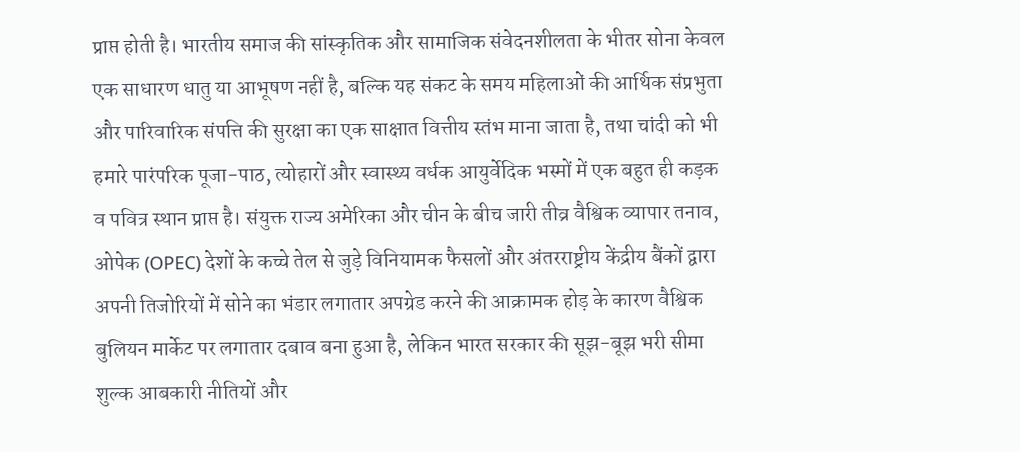प्राप्त होती है। भारतीय समाज की सांस्कृतिक और सामाजिक संवेदनशीलता के भीतर सोना केवल एक साधारण धातु या आभूषण नहीं है, बल्कि यह संकट के समय महिलाओं की आर्थिक संप्रभुता और पारिवारिक संपत्ति की सुरक्षा का एक साक्षात वित्तीय स्तंभ माना जाता है, तथा चांदी को भी हमारे पारंपरिक पूजा-पाठ, त्योहारों और स्वास्थ्य वर्धक आयुर्वेदिक भस्मों में एक बहुत ही कड़क व पवित्र स्थान प्राप्त है। संयुक्त राज्य अमेरिका और चीन के बीच जारी तीव्र वैश्विक व्यापार तनाव, ओपेक (OPEC) देशों के कच्चे तेल से जुड़े विनियामक फैसलों और अंतरराष्ट्रीय केंद्रीय बैंकों द्वारा अपनी तिजोरियों में सोने का भंडार लगातार अपग्रेड करने की आक्रामक होड़ के कारण वैश्विक बुलियन मार्केट पर लगातार दबाव बना हुआ है, लेकिन भारत सरकार की सूझ-बूझ भरी सीमा शुल्क आबकारी नीतियों और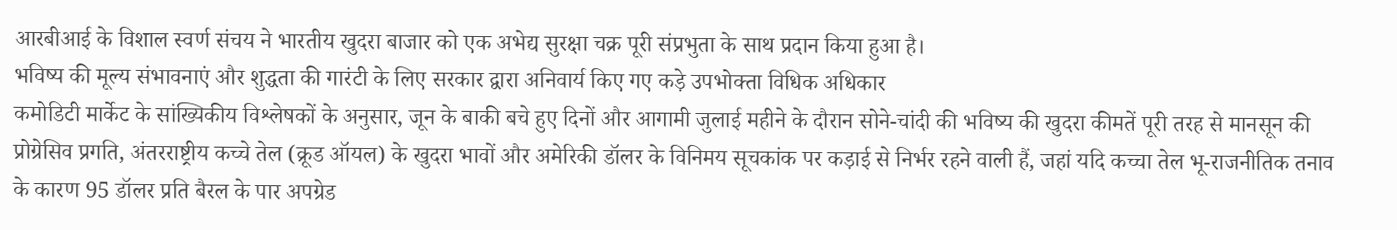आरबीआई के विशाल स्वर्ण संचय ने भारतीय खुदरा बाजार को एक अभेद्य सुरक्षा चक्र पूरी संप्रभुता के साथ प्रदान किया हुआ है।
भविष्य की मूल्य संभावनाएं और शुद्धता की गारंटी के लिए सरकार द्वारा अनिवार्य किए गए कड़े उपभोक्ता विधिक अधिकार
कमोडिटी मार्केट के सांख्यिकीय विश्लेषकों के अनुसार, जून के बाकी बचे हुए दिनों और आगामी जुलाई महीने के दौरान सोने-चांदी की भविष्य की खुदरा कीमतें पूरी तरह से मानसून की प्रोग्रेसिव प्रगति, अंतरराष्ट्रीय कच्चे तेल (क्रूड ऑयल) के खुदरा भावों और अमेरिकी डॉलर के विनिमय सूचकांक पर कड़ाई से निर्भर रहने वाली हैं, जहां यदि कच्चा तेल भू-राजनीतिक तनाव के कारण 95 डॉलर प्रति बैरल के पार अपग्रेड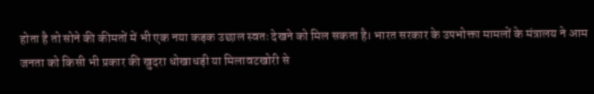होता है तो सोने की कीमतों में भी एक नया कड़क उछाल स्वतः देखने को मिल सकता है। भारत सरकार के उपभोक्ता मामलों के मंत्रालय ने आम जनता को किसी भी प्रकार की खुदरा धोखाधड़ी या मिलावटखोरी से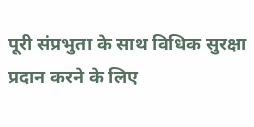पूरी संप्रभुता के साथ विधिक सुरक्षा प्रदान करने के लिए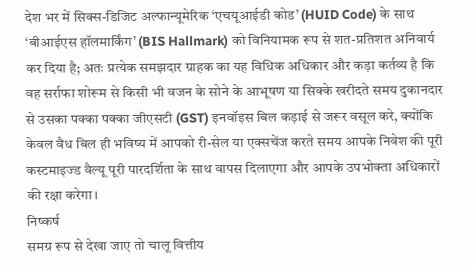देश भर में सिक्स-डिजिट अल्फान्यूमेरिक ‘एचयूआईडी कोड’ (HUID Code) के साथ ‘बीआईएस हॉलमार्किंग’ (BIS Hallmark) को विनियामक रूप से शत-प्रतिशत अनिवार्य कर दिया है; अतः प्रत्येक समझदार ग्राहक का यह विधिक अधिकार और कड़ा कर्तव्य है कि वह सर्राफा शोरूम से किसी भी वजन के सोने के आभूषण या सिक्के खरीदते समय दुकानदार से उसका पक्का पक्का जीएसटी (GST) इनवॉइस बिल कड़ाई से जरूर वसूल करे, क्योंकि केवल वैध बिल ही भविष्य में आपको री-सेल या एक्सचेंज करते समय आपके निवेश की पूरी कस्टमाइज्ड वैल्यू पूरी पारदर्शिता के साथ वापस दिलाएगा और आपके उपभोक्ता अधिकारों की रक्षा करेगा।
निष्कर्ष
समग्र रूप से देखा जाए तो चालू वित्तीय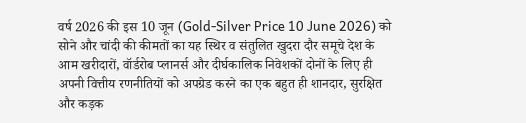वर्ष 2026 की इस 10 जून (Gold-Silver Price 10 June 2026) को सोने और चांदी की कीमतों का यह स्थिर व संतुलित खुदरा दौर समूचे देश के आम खरीदारों, वॉर्डरोब प्लानर्स और दीर्घकालिक निवेशकों दोनों के लिए ही अपनी वित्तीय रणनीतियों को अपग्रेड करने का एक बहुत ही शानदार, सुरक्षित और कड़क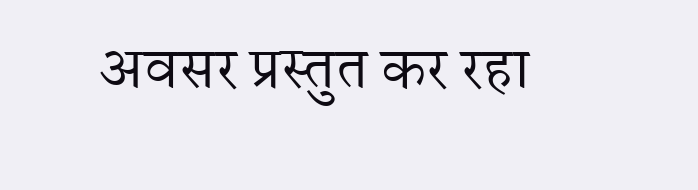अवसर प्रस्तुत कर रहा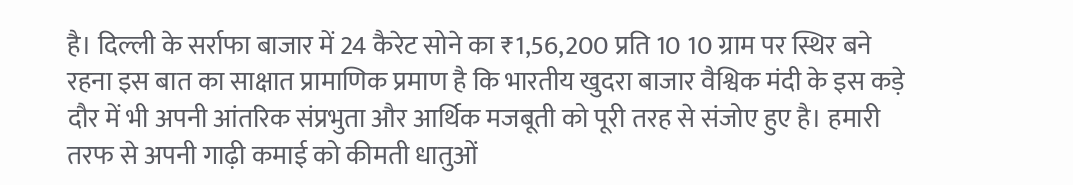है। दिल्ली के सर्राफा बाजार में 24 कैरेट सोने का ₹1,56,200 प्रति 10 10 ग्राम पर स्थिर बने रहना इस बात का साक्षात प्रामाणिक प्रमाण है कि भारतीय खुदरा बाजार वैश्विक मंदी के इस कड़े दौर में भी अपनी आंतरिक संप्रभुता और आर्थिक मजबूती को पूरी तरह से संजोए हुए है। हमारी तरफ से अपनी गाढ़ी कमाई को कीमती धातुओं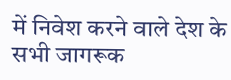में निवेश करने वाले देश के सभी जागरूक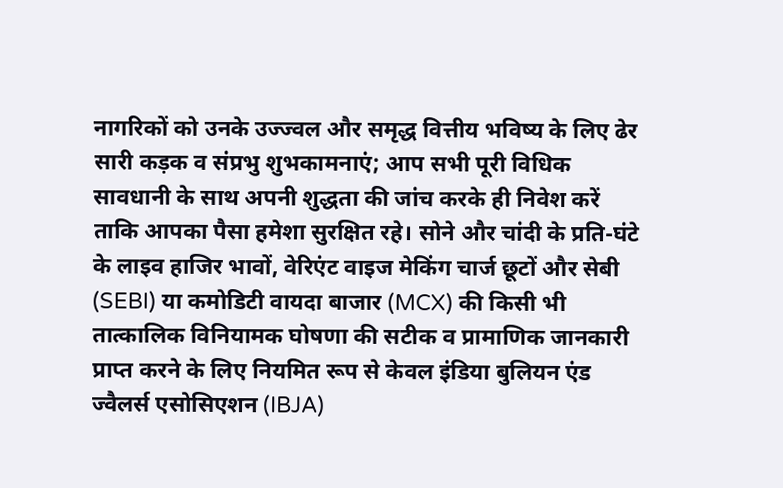नागरिकों को उनके उज्ज्वल और समृद्ध वित्तीय भविष्य के लिए ढेर सारी कड़क व संप्रभु शुभकामनाएं; आप सभी पूरी विधिक सावधानी के साथ अपनी शुद्धता की जांच करके ही निवेश करें ताकि आपका पैसा हमेशा सुरक्षित रहे। सोने और चांदी के प्रति-घंटे के लाइव हाजिर भावों, वेरिएंट वाइज मेकिंग चार्ज छूटों और सेबी (SEBI) या कमोडिटी वायदा बाजार (MCX) की किसी भी तात्कालिक विनियामक घोषणा की सटीक व प्रामाणिक जानकारी प्राप्त करने के लिए नियमित रूप से केवल इंडिया बुलियन एंड ज्वैलर्स एसोसिएशन (IBJA)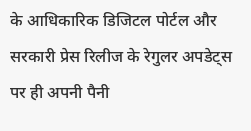के आधिकारिक डिजिटल पोर्टल और सरकारी प्रेस रिलीज के रेगुलर अपडेट्स पर ही अपनी पैनी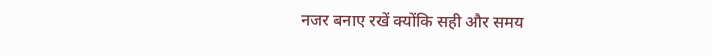नजर बनाए रखें क्योंकि सही और समय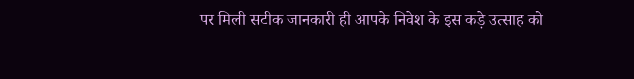पर मिली सटीक जानकारी ही आपके निवेश के इस कड़े उत्साह को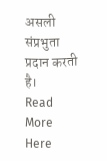असली संप्रभुता प्रदान करती है।
Read More Here